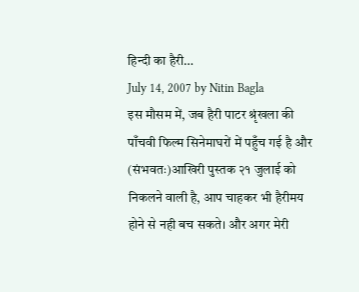हिन्दी का हैरी…
July 14, 2007 by Nitin Bagla
इस मौसम में, जब हैरी पाटर श्रृंखला की पाँचवी फिल्म सिनेमाघरों में पहुँच गई है और (संभवतः)आखिरी पुस्तक २१ जुलाई को निकलने वाली है, आप चाहकर भी हैरीमय होने से नही बच सकते। और अगर मेरी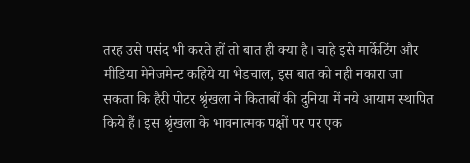तरह उसे पसंद भी करते हों तो बात ही क्या है। चाहे इसे मार्केटिंग और मीडिया मेनेजमेन्ट कहिये या भेडचाल, इस बात को नही नकारा जा सकता कि हैरी पोटर श्रृंखला ने किताबों की दुनिया में नये आयाम स्थापित किये हैं। इस श्रृंखला के भावनात्मक पक्षों पर पर एक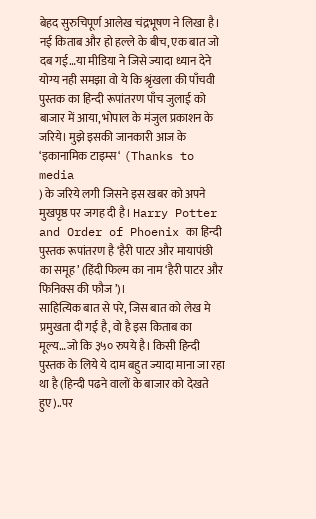बेहद सुरुचिपूर्ण आलेख चंद्रभूषण ने लिखा है।
नई किताब और हो हल्ले के बीच, एक बात जो दब गई…या मीडिया ने जिसे ज्यादा ध्यान देने योग्य नही समझा वो ये कि श्रृंखला की पाँचवी पुस्तक का हिन्दी रूपांतरण पाँच जुलाई को बाजार में आया, भोपाल के मंजुल प्रकाशन के जरिये। मुझे इसकी जानकारी आज के ‘इकानामिक टाइम्स‘ (Thanks to media
) के जरिये लगी जिसने इस खबर को अपने मुखपृष्ठ पर जगह दी है। Harry Potter and Order of Phoenix का हिन्दी पुस्तक रूपांतरण है ‘हैरी पाटर और मायापंछी का समूह’ (हिंदी फिल्म का नाम ‘हैरी पाटर और फिनिक्स की फौज’)।
साहित्यिक बात से परे, जिस बात को लेख मे प्रमुखता दी गई है, वो है इस किताब का मूल्य…जो कि ३५० रुपये है। किसी हिन्दी पुस्तक के लिये ये दाम बहुत ज्यादा माना जा रहा था है (हिन्दी पढने वालों के बाजार को देखते हुए)..पर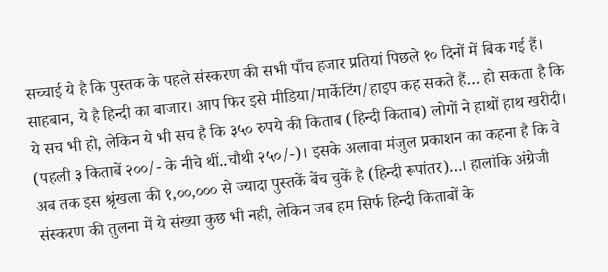सच्चाई ये है कि पुस्तक के पहले संस्करण की सभी पाँच हजार प्रतियां पिछले १० दिनों में बिक गई हैं। साहबान, ये है हिन्दी का बाजार। आप फिर इसे मीडिया/मार्केटिंग/हाइप कह सकते हैं… हो सकता है कि ये सच भी हो, लेकिन ये भी सच है कि ३५० रुपये की किताब (हिन्दी किताब) लोगों ने हाथों हाथ खरीदी। (पहली ३ किताबें २००/- के नीचे थीं..चौथी २५०/-)। इसके अलावा मंजुल प्रकाशन का कहना है कि वे अब तक इस श्रृंखला की १,००,००० से ज्यादा पुस्तकें बेंच चुकें है (हिन्दी रूपांतर)…। हालांकि अंग्रेजी संस्करण की तुलना में ये संख्या कुछ भी नही, लेकिन जब हम सिर्फ हिन्दी किताबों के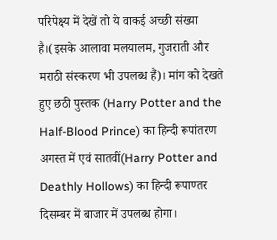परिपेक्ष्य में देखें तो ये वाकई अच्छी संख्या है।(इसके आलावा मलयालम, गुजराती और मराठी संस्करण भी उपलब्ध हैं)। मांग को देखते हुए छठी पुस्तक (Harry Potter and the Half-Blood Prince) का हिन्दी रूपांतरण अगस्त में एवं सातवीं(Harry Potter and Deathly Hollows) का हिन्दी रूपाण्तर दिसम्बर में बाजार में उपलब्ध होगा।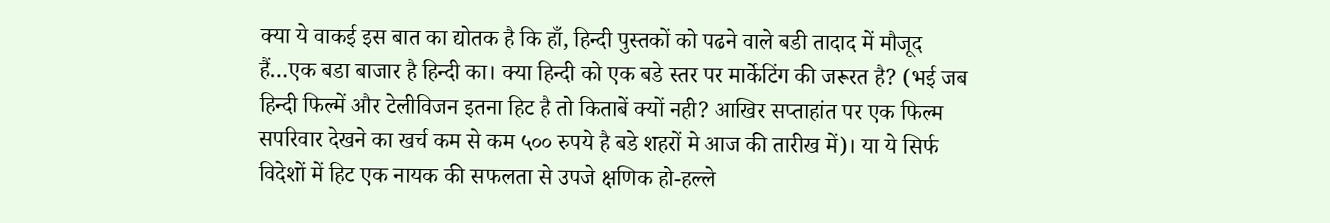क्या ये वाकई इस बात का द्योतक है कि हाँ, हिन्दी पुस्तकों को पढने वाले बडी तादाद में मौजूद हैं…एक बडा बाजार है हिन्दी का। क्या हिन्दी को एक बडे स्तर पर मार्केटिंग की जरूरत है? (भई जब हिन्दी फिल्में और टेलीविजन इतना हिट है तो किताबें क्यों नही? आखिर सप्ताहांत पर एक फिल्म सपरिवार देखने का खर्च कम से कम ५०० रुपये है बडे शहरों मे आज की तारीख में)। या ये सिर्फ विदेशों में हिट एक नायक की सफलता से उपजे क्षणिक हो-हल्ले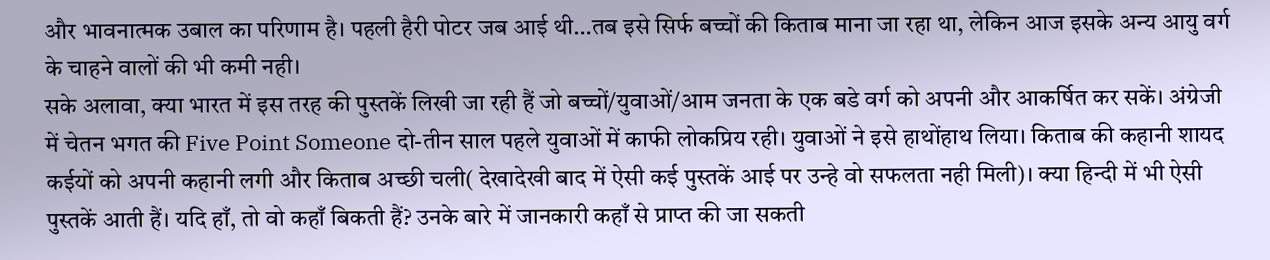और भावनात्मक उबाल का परिणाम है। पहली हैरी पोटर जब आई थी…तब इसे सिर्फ बच्चों की किताब माना जा रहा था, लेकिन आज इसके अन्य आयु वर्ग के चाहने वालों की भी कमी नही।
सके अलावा, क्या भारत में इस तरह की पुस्तकें लिखी जा रही हैं जो बच्चों/युवाओं/आम जनता के एक बडे वर्ग को अपनी और आकर्षित कर सकें। अंग्रेजी में चेतन भगत की Five Point Someone दो-तीन साल पहले युवाओं में काफी लोकप्रिय रही। युवाओं ने इसे हाथोंहाथ लिया। किताब की कहानी शायद कईयों को अपनी कहानी लगी और किताब अच्छी चली( देखादेखी बाद में ऐसी कई पुस्तकें आई पर उन्हे वो सफलता नही मिली)। क्या हिन्दी में भी ऐसी पुस्तकें आती हैं। यदि हाँ, तो वो कहाँ बिकती हैं? उनके बारे में जानकारी कहाँ से प्राप्त की जा सकती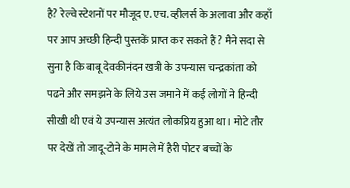है? रेल्वे स्टेशनों पर मौजूद ए. एच. व्हीलर्स के अलावा और कहाँ पर आप अच्छी हिन्दी पुस्तकें प्राप्त कर सकते हैं? मैने सदा से सुना है कि बाबू देवकीनंदन खत्री के उपन्यास चन्द्रकांता को पढने और समझने के लिये उस जमाने में कई लोगों ने हिन्दी सीखी थी एवं ये उपन्यास अत्यंत लोकप्रिय हुआ था। मोटे तौर पर देखें तो जादू-टोने के मामले में हैरी पोटर बच्चों के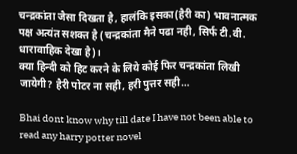चन्द्रकांता जैसा दिखता है, हालंकि इसका(हैरी का) भावनात्मक पक्ष अत्यंत सशक्त है (चन्द्रकांता मैने पढा नही, सिर्फ टी.वी. धारावाहिक देखा है)।
क्या हिन्दी को हिट करने के लिये कोई फिर चन्द्रकांता लिखी जायेगी? हैरी पोटर ना सही, हरी पुत्तर सही…

Bhai dont know why till date I have not been able to read any harry potter novel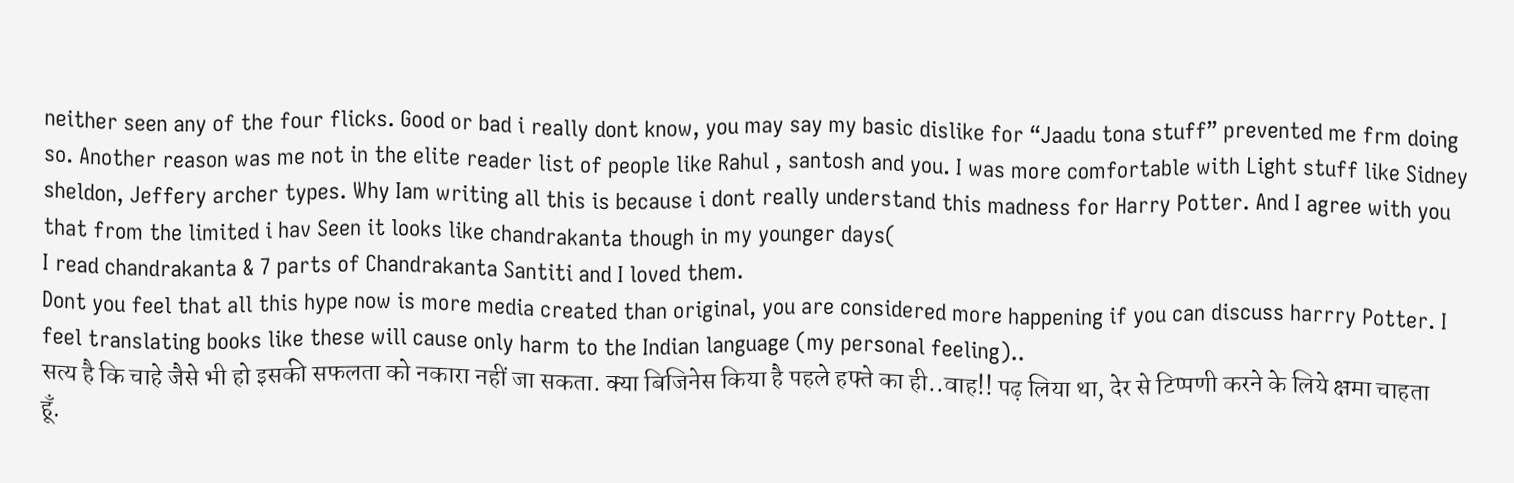neither seen any of the four flicks. Good or bad i really dont know, you may say my basic dislike for “Jaadu tona stuff” prevented me frm doing so. Another reason was me not in the elite reader list of people like Rahul , santosh and you. I was more comfortable with Light stuff like Sidney sheldon, Jeffery archer types. Why Iam writing all this is because i dont really understand this madness for Harry Potter. And I agree with you that from the limited i hav Seen it looks like chandrakanta though in my younger days(
I read chandrakanta & 7 parts of Chandrakanta Santiti and I loved them.
Dont you feel that all this hype now is more media created than original, you are considered more happening if you can discuss harrry Potter. I feel translating books like these will cause only harm to the Indian language (my personal feeling)..
सत्य है कि चाहे जैसे भी हो इसकी सफलता को नकारा नहीं जा सकता. क्या बिजिनेस किया है पहले हफ्ते का ही..वाह!! पढ़ लिया था, देर से टिप्पणी करने के लिये क्षमा चाहता हूँ.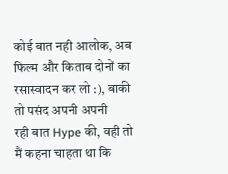कोई बात नही आलोक, अब फिल्म और किताब दोनों का रसास्वादन कर लो :), बाकी तो पसंद अपनी अपनी
रही बात Hype की, वही तो मैं कहना चाहता था कि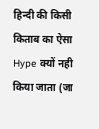हिन्दी की किसी किताब का ऐसा Hype क्यों नही किया जाता (जा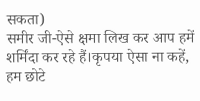सकता)
समीर जी-ऐसे क्षमा लिख कर आप हमें शर्मिंदा कर रहे हैं।कृपया ऐसा ना कहें, हम छोटे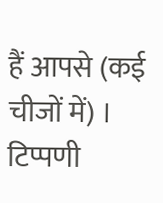हैं आपसे (कई चीजों में) । टिप्पणी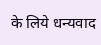के लिये धन्यवाद